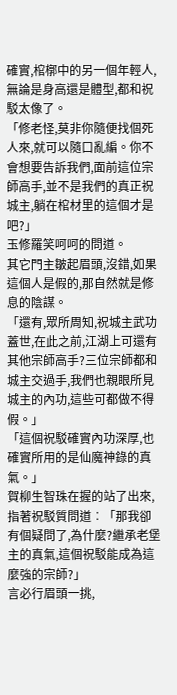確實,棺槨中的另一個年輕人,無論是身高還是體型,都和祝駁太像了。
「修老怪,莫非你隨便找個死人來,就可以隨口亂編。你不會想要告訴我們,面前這位宗師高手,並不是我們的真正祝城主,躺在棺材里的這個才是吧?」
玉修羅笑呵呵的問道。
其它門主皺起眉頭,沒錯,如果這個人是假的,那自然就是修息的陰謀。
「還有,眾所周知,祝城主武功蓋世,在此之前,江湖上可還有其他宗師高手?三位宗師都和城主交過手,我們也親眼所見城主的內功,這些可都做不得假。」
「這個祝駁確實內功深厚,也確實所用的是仙魔神錄的真氣。」
賀柳生智珠在握的站了出來,指著祝駁質問道︰「那我卻有個疑問了,為什麼?繼承老堡主的真氣,這個祝駁能成為這麼強的宗師?」
言必行眉頭一挑,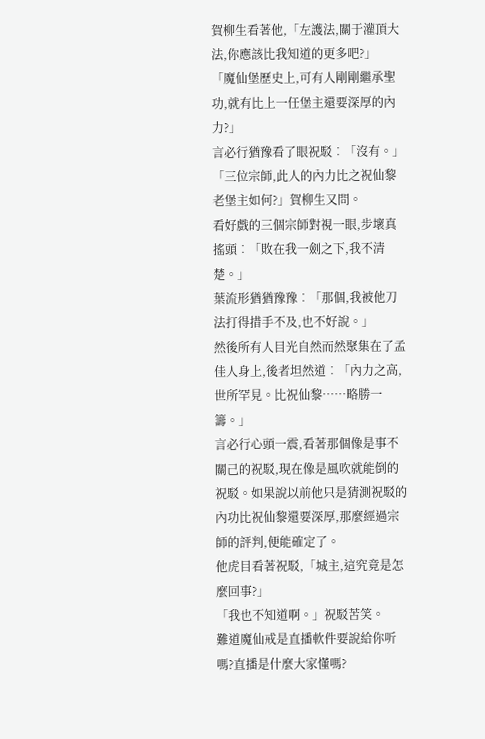賀柳生看著他,「左護法,關于灌頂大法,你應該比我知道的更多吧?」
「魔仙堡歷史上,可有人剛剛繼承聖功,就有比上一任堡主還要深厚的內力?」
言必行猶豫看了眼祝駁︰「沒有。」
「三位宗師,此人的內力比之祝仙黎老堡主如何?」賀柳生又問。
看好戲的三個宗師對視一眼,步壞真搖頭︰「敗在我一劍之下,我不清楚。」
葉流形猶猶豫豫︰「那個,我被他刀法打得措手不及,也不好說。」
然後所有人目光自然而然聚集在了孟佳人身上,後者坦然道︰「內力之高,世所罕見。比祝仙黎……略勝一籌。」
言必行心頭一震,看著那個像是事不關己的祝駁,現在像是風吹就能倒的祝駁。如果說以前他只是猜測祝駁的內功比祝仙黎還要深厚,那麼經過宗師的評判,便能確定了。
他虎目看著祝駁,「城主,這究竟是怎麼回事?」
「我也不知道啊。」祝駁苦笑。
難道魔仙戒是直播軟件要說給你听嗎?直播是什麼大家懂嗎?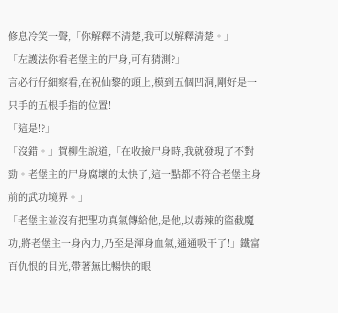修息冷笑一聲,「你解釋不清楚,我可以解釋清楚。」
「左護法你看老堡主的尸身,可有猜測?」
言必行仔細察看,在祝仙黎的頭上,模到五個凹洞,剛好是一只手的五根手指的位置!
「這是!?」
「沒錯。」賀柳生說道,「在收撿尸身時,我就發現了不對勁。老堡主的尸身腐壞的太快了,這一點都不符合老堡主身前的武功境界。」
「老堡主並沒有把聖功真氣傳給他,是他,以毒辣的盜截魔功,將老堡主一身內力,乃至是渾身血氣,通通吸干了!」鐵富百仇恨的目光,帶著無比暢快的眼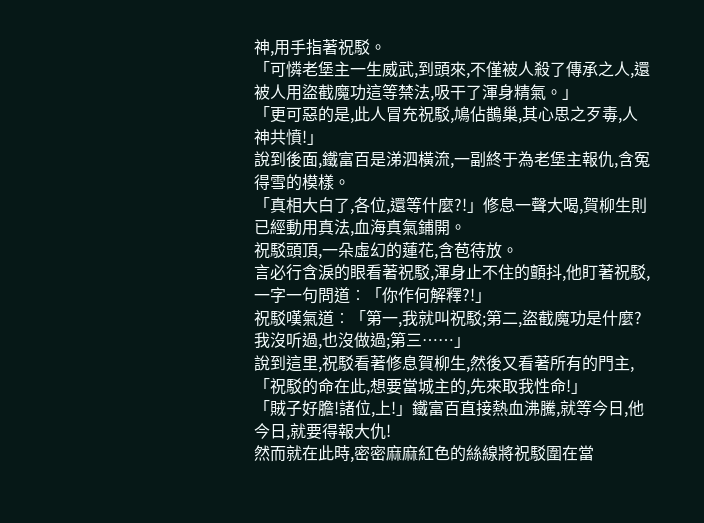神,用手指著祝駁。
「可憐老堡主一生威武,到頭來,不僅被人殺了傳承之人,還被人用盜截魔功這等禁法,吸干了渾身精氣。」
「更可惡的是,此人冒充祝駁,鳩佔鵲巢,其心思之歹毒,人神共憤!」
說到後面,鐵富百是涕泗橫流,一副終于為老堡主報仇,含冤得雪的模樣。
「真相大白了,各位,還等什麼?!」修息一聲大喝,賀柳生則已經動用真法,血海真氣鋪開。
祝駁頭頂,一朵虛幻的蓮花,含苞待放。
言必行含淚的眼看著祝駁,渾身止不住的顫抖,他盯著祝駁,一字一句問道︰「你作何解釋?!」
祝駁嘆氣道︰「第一,我就叫祝駁;第二,盜截魔功是什麼?我沒听過,也沒做過;第三……」
說到這里,祝駁看著修息賀柳生,然後又看著所有的門主,「祝駁的命在此,想要當城主的,先來取我性命!」
「賊子好膽!諸位,上!」鐵富百直接熱血沸騰,就等今日,他今日,就要得報大仇!
然而就在此時,密密麻麻紅色的絲線將祝駁圍在當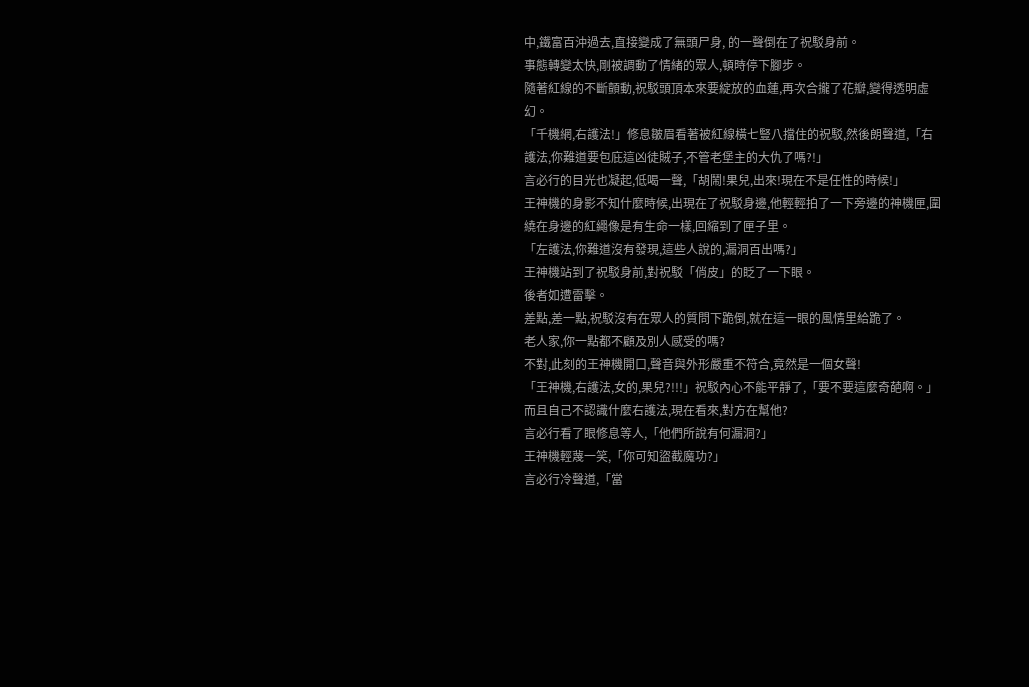中,鐵富百沖過去,直接變成了無頭尸身, 的一聲倒在了祝駁身前。
事態轉變太快,剛被調動了情緒的眾人,頓時停下腳步。
隨著紅線的不斷顫動,祝駁頭頂本來要綻放的血蓮,再次合攏了花瓣,變得透明虛幻。
「千機網,右護法!」修息皺眉看著被紅線橫七豎八擋住的祝駁,然後朗聲道,「右護法,你難道要包庇這凶徒賊子,不管老堡主的大仇了嗎?!」
言必行的目光也凝起,低喝一聲,「胡鬧!果兒,出來!現在不是任性的時候!」
王神機的身影不知什麼時候,出現在了祝駁身邊,他輕輕拍了一下旁邊的神機匣,圍繞在身邊的紅繩像是有生命一樣,回縮到了匣子里。
「左護法,你難道沒有發現,這些人說的,漏洞百出嗎?」
王神機站到了祝駁身前,對祝駁「俏皮」的眨了一下眼。
後者如遭雷擊。
差點,差一點,祝駁沒有在眾人的質問下跪倒,就在這一眼的風情里給跪了。
老人家,你一點都不顧及別人感受的嗎?
不對,此刻的王神機開口,聲音與外形嚴重不符合,竟然是一個女聲!
「王神機,右護法,女的,果兒?!!!」祝駁內心不能平靜了,「要不要這麼奇葩啊。」
而且自己不認識什麼右護法,現在看來,對方在幫他?
言必行看了眼修息等人,「他們所說有何漏洞?」
王神機輕蔑一笑,「你可知盜截魔功?」
言必行冷聲道,「當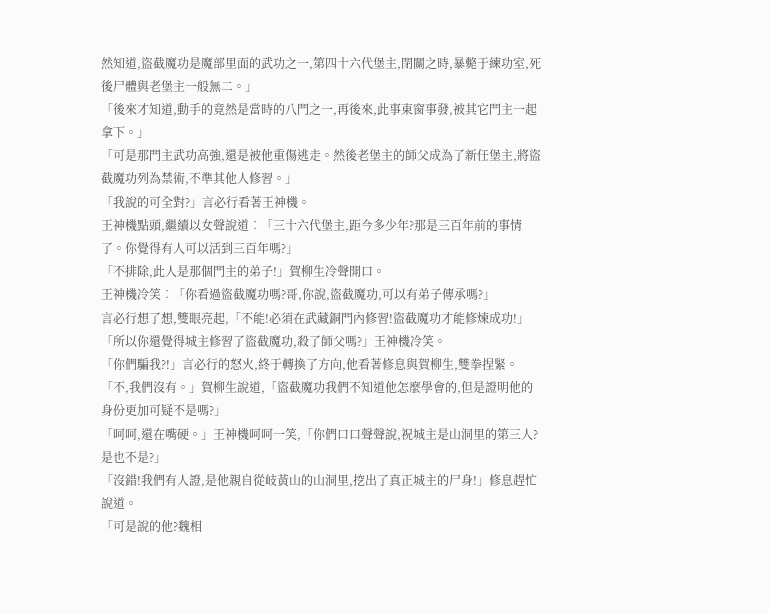然知道,盜截魔功是魔部里面的武功之一,第四十六代堡主,閉關之時,暴斃于練功室,死後尸體與老堡主一般無二。」
「後來才知道,動手的竟然是當時的八門之一,再後來,此事東窗事發,被其它門主一起拿下。」
「可是那門主武功高強,還是被他重傷逃走。然後老堡主的師父成為了新任堡主,將盜截魔功列為禁術,不準其他人修習。」
「我說的可全對?」言必行看著王神機。
王神機點頭,繼續以女聲說道︰「三十六代堡主,距今多少年?那是三百年前的事情了。你覺得有人可以活到三百年嗎?」
「不排除,此人是那個門主的弟子!」賀柳生冷聲開口。
王神機冷笑︰「你看過盜截魔功嗎?哥,你說,盜截魔功,可以有弟子傳承嗎?」
言必行想了想,雙眼亮起,「不能!必須在武藏銅門內修習!盜截魔功才能修煉成功!」
「所以你還覺得城主修習了盜截魔功,殺了師父嗎?」王神機冷笑。
「你們騙我?!」言必行的怒火,終于轉換了方向,他看著修息與賀柳生,雙拳捏緊。
「不,我們沒有。」賀柳生說道,「盜截魔功我們不知道他怎麼學會的,但是證明他的身份更加可疑不是嗎?」
「呵呵,還在嘴硬。」王神機呵呵一笑,「你們口口聲聲說,祝城主是山洞里的第三人?是也不是?」
「沒錯!我們有人證,是他親自從岐黃山的山洞里,挖出了真正城主的尸身!」修息趕忙說道。
「可是說的他?魏相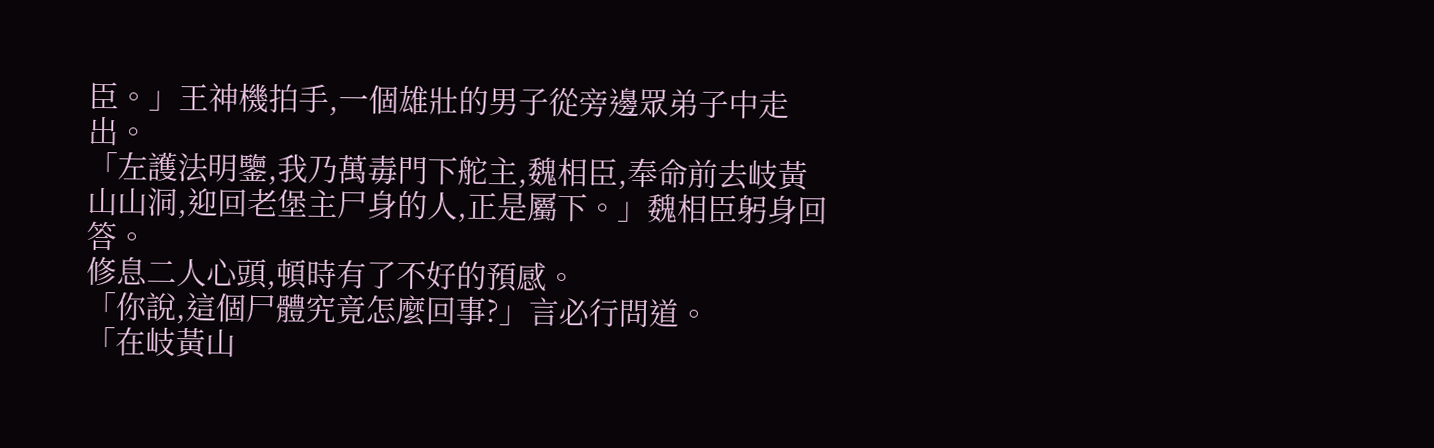臣。」王神機拍手,一個雄壯的男子從旁邊眾弟子中走出。
「左護法明鑒,我乃萬毒門下舵主,魏相臣,奉命前去岐黃山山洞,迎回老堡主尸身的人,正是屬下。」魏相臣躬身回答。
修息二人心頭,頓時有了不好的預感。
「你說,這個尸體究竟怎麼回事?」言必行問道。
「在岐黃山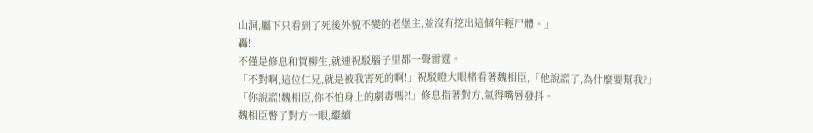山洞,屬下只看到了死後外貌不變的老堡主,並沒有挖出這個年輕尸體。」
轟!
不僅是修息和賀柳生,就連祝駁腦子里都一聲雷霆。
「不對啊,這位仁兄,就是被我害死的啊!」祝駁瞪大眼楮看著魏相臣,「他說謊了,為什麼要幫我?」
「你說謊!魏相臣,你不怕身上的劇毒嗎?!」修息指著對方,氣得嘴唇發抖。
魏相臣瞥了對方一眼,繼續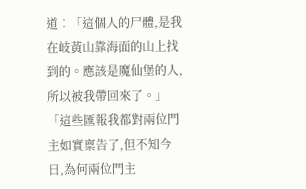道︰「這個人的尸體,是我在岐黃山靠海面的山上找到的。應該是魔仙堡的人,所以被我帶回來了。」
「這些匯報我都對兩位門主如實稟告了,但不知今日,為何兩位門主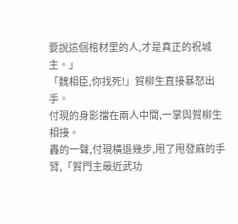要說這個棺材里的人,才是真正的祝城主。」
「魏相臣,你找死!」賀柳生直接暴怒出手。
付現的身影擋在兩人中間,一掌與賀柳生相接。
轟的一聲,付現橫退幾步,甩了甩發麻的手臂,「賀門主最近武功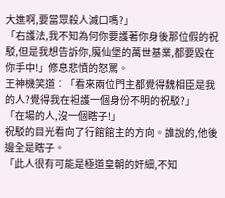大進啊,要當眾殺人滅口嗎?」
「右護法,我不知為何你要護著你身後那位假的祝駁,但是我想告訴你,魔仙堡的萬世基業,都要毀在你手中!」修息悲憤的怒罵。
王神機笑道︰「看來兩位門主都覺得魏相臣是我的人?覺得我在袒護一個身份不明的祝駁?」
「在場的人,沒一個瞎子!」
祝駁的目光看向了行館館主的方向。誰說的,他後邊全是瞎子。
「此人很有可能是極道皇朝的奸細,不知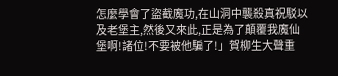怎麼學會了盜截魔功,在山洞中襲殺真祝駁以及老堡主,然後又來此,正是為了顛覆我魔仙堡啊!諸位!不要被他騙了!」賀柳生大聲重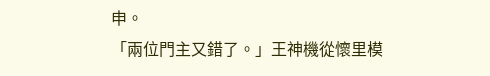申。
「兩位門主又錯了。」王神機從懷里模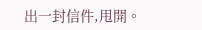出一封信件,甩開。